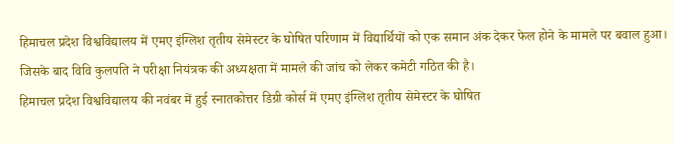हिमाचल प्रदेश विश्वविद्यालय में एमए इंग्लिश तृतीय सेमेस्टर के घोषित परिणाम में विद्यार्थियों को एक समान अंक देकर फेल होने के मामले पर बवाल हुआ। जिसके बाद विवि कुलपति ने परीक्षा नियंत्रक की अध्यक्षता में मामले की जांच को लेकर कमेटी गठित की है।
हिमाचल प्रदेश विश्वविद्यालय की नवंबर में हुई स्नातकोत्तर डिग्री कोर्स में एमए इंग्लिश तृतीय सेमेस्टर के घोषित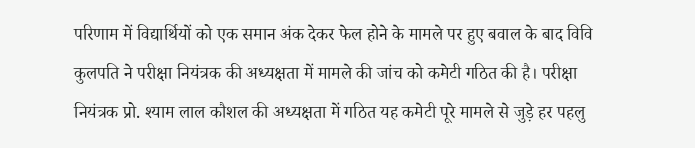परिणाम में विद्यार्थियों को एक समान अंक देकर फेल होने के मामले पर हुए बवाल के बाद विवि कुलपति ने परीक्षा नियंत्रक की अध्यक्षता में मामले की जांच को कमेटी गठित की है। परीक्षा नियंत्रक प्रो. श्याम लाल कौशल की अध्यक्षता में गठित यह कमेटी पूरे मामले से जुड़े हर पहलु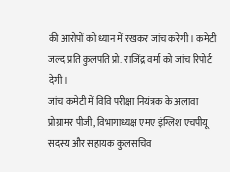की आरोपों को ध्यान में रखकर जांच करेगी। कमेटी जल्द प्रति कुलपति प्रो. राजिंद्र वर्मा को जांच रिपोर्ट देगी।
जांच कमेटी में विवि परीक्षा नियंत्रक के अलावा प्रोग्रामर पीजी, विभागाध्यक्ष एमए इंग्लिश एचपीयू सदस्य और सहायक कुलसचिव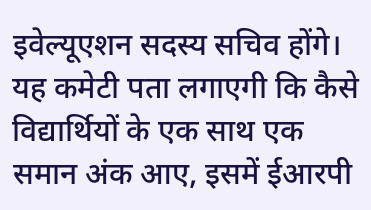इवेल्यूएशन सदस्य सचिव होंगे। यह कमेटी पता लगाएगी कि कैसे विद्यार्थियों के एक साथ एक समान अंक आए, इसमें ईआरपी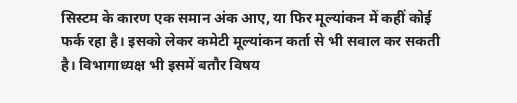सिस्टम के कारण एक समान अंक आए, या फिर मूल्यांकन में कहीं कोई फर्क रहा है। इसको लेकर कमेटी मूल्यांकन कर्ता से भी सवाल कर सकती है। विभागाध्यक्ष भी इसमें बतौर विषय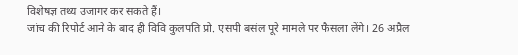विशेषज्ञ तथ्य उजागर कर सकते हैं।
जांच की रिपोर्ट आने के बाद ही विवि कुलपति प्रो. एसपी बसंल पूरे मामले पर फैसला लेंगे। 26 अप्रैल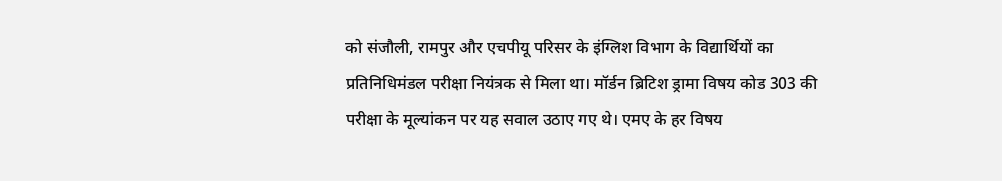को संजौली, रामपुर और एचपीयू परिसर के इंग्लिश विभाग के विद्यार्थियों का प्रतिनिधिमंडल परीक्षा नियंत्रक से मिला था। मॉर्डन ब्रिटिश ड्रामा विषय कोड 303 की परीक्षा के मूल्यांकन पर यह सवाल उठाए गए थे। एमए के हर विषय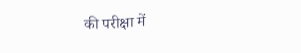की परीक्षा में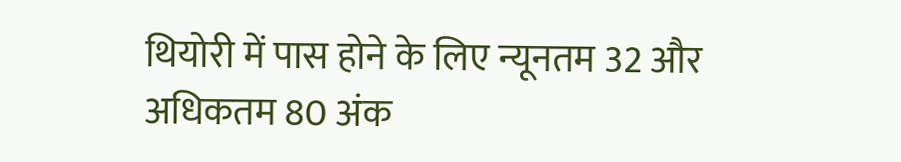थियोरी में पास होने के लिए न्यूनतम 32 और अधिकतम 80 अंक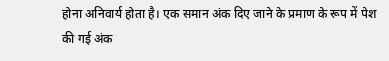होना अनिवार्य होता है। एक समान अंक दिए जाने के प्रमाण के रूप में पेश की गई अंक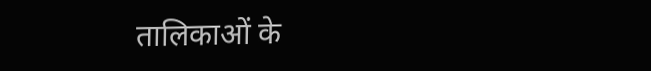तालिकाओं के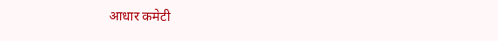आधार कमेटी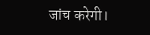जांच करेगी।